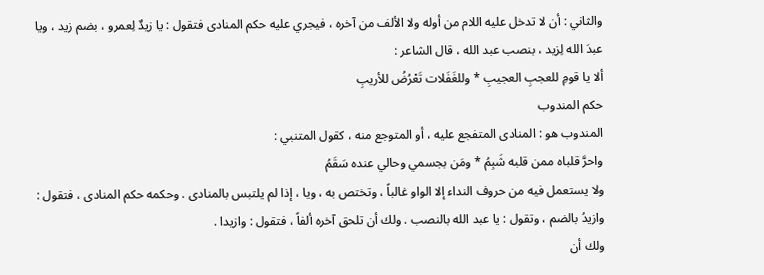والثاني : أن لا تدخل عليه اللام من أوله ولا الألف من آخره ، فيجري عليه حكم المنادى فتقول : يا زيدٌ لِعمرو ، بضم زيد ، ويا عبدَ الله لِزيد ، بنصب عبد الله ، قال الشاعر :
ألا يا قومِ للعجبِ العجيبِ * وللغَفَلات تَعْرُضُ للأريبِ
حكم المندوب
المندوب هو : المنادى المتفجع عليه ، أو المتوجع منه ، كقول المتنبي :
واحرَّ قلباه ممن قلبه شَبِمُ * ومَن بجسمي وحالي عنده سَقَمُ
ولا يستعمل فيه من حروف النداء إلا الواو غالباً ، وتختص به ، ويا ، إذا لم يلتبس بالمنادى . وحكمه حكم المنادى ، فتقول : وازيدُ بالضم ، وتقول : يا عبد الله بالنصب . ولك أن تلحق آخره ألفاً ، فتقول : وازيدا .
ولك أن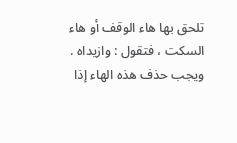تلحق بها هاء الوقف أو هاء السكت ، فتقول : وازيداه .
ويجب حذف هذه الهاء إذا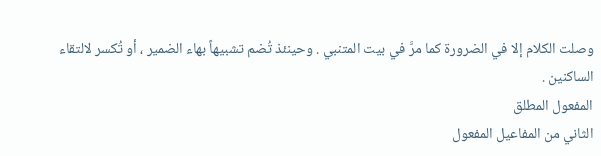وصلت الكلام إلا في الضرورة كما مرَّ في بيت المتنبي . وحينئذ تُضم تشبيهاً بهاء الضمير ، أو تُكسر لالتقاء الساكنين .
المفعول المطلق
الثاني من المفاعيل المفعول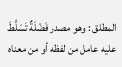المطلق : وهو مصدر فَضْلَةٌ تَسَلَّطَ عليه عامل من لفظه أو من معناه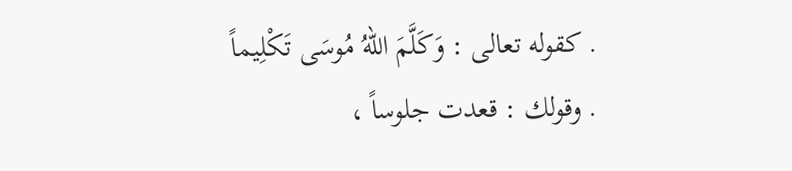. كقوله تعالى : وَكَلَّمَ اللهُ مُوسَى تَكْلِيماً . وقولك : قعدت جلوساً ،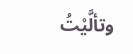وتألَّيْتُ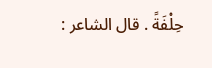حِلْفَةً . قال الشاعر :